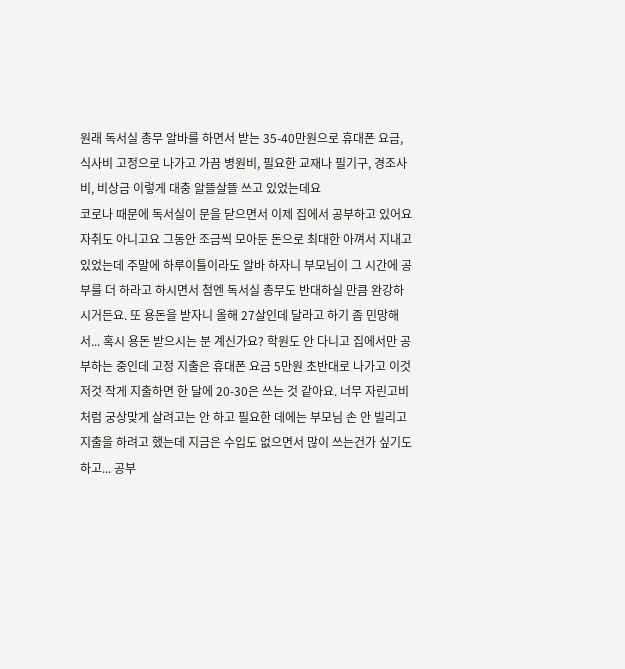원래 독서실 총무 알바를 하면서 받는 35-40만원으로 휴대폰 요금, 식사비 고정으로 나가고 가끔 병원비, 필요한 교재나 필기구, 경조사비, 비상금 이렇게 대충 알뜰살뜰 쓰고 있었는데요
코로나 때문에 독서실이 문을 닫으면서 이제 집에서 공부하고 있어요 자취도 아니고요 그동안 조금씩 모아둔 돈으로 최대한 아껴서 지내고 있었는데 주말에 하루이틀이라도 알바 하자니 부모님이 그 시간에 공부를 더 하라고 하시면서 첨엔 독서실 총무도 반대하실 만큼 완강하시거든요. 또 용돈을 받자니 올해 27살인데 달라고 하기 좀 민망해서... 혹시 용돈 받으시는 분 계신가요? 학원도 안 다니고 집에서만 공부하는 중인데 고정 지출은 휴대폰 요금 5만원 초반대로 나가고 이것저것 작게 지출하면 한 달에 20-30은 쓰는 것 같아요. 너무 자린고비처럼 궁상맞게 살려고는 안 하고 필요한 데에는 부모님 손 안 빌리고 지출을 하려고 했는데 지금은 수입도 없으면서 많이 쓰는건가 싶기도 하고... 공부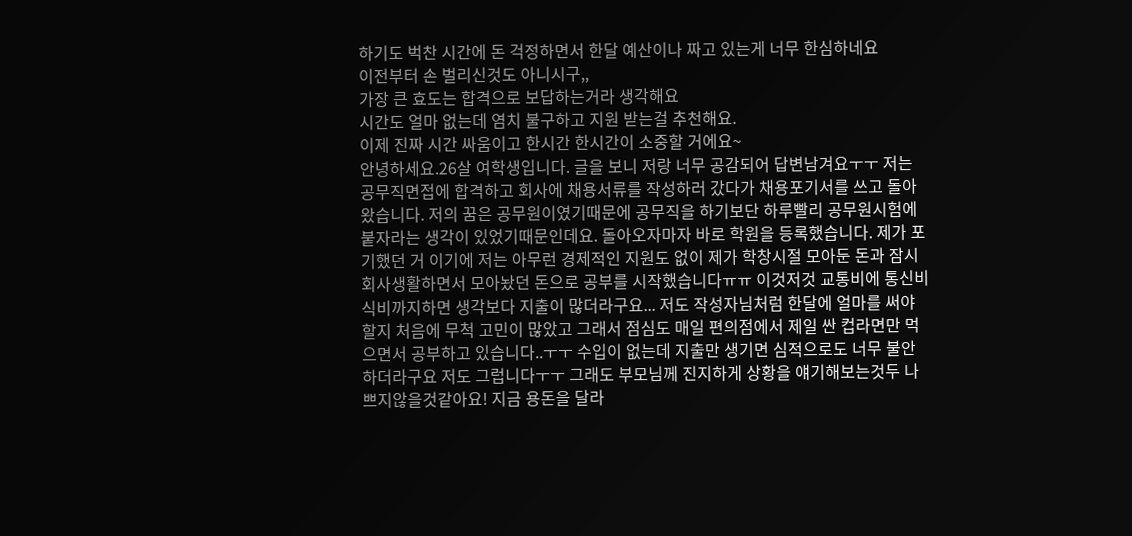하기도 벅찬 시간에 돈 걱정하면서 한달 예산이나 짜고 있는게 너무 한심하네요
이전부터 손 벌리신것도 아니시구,,
가장 큰 효도는 합격으로 보답하는거라 생각해요
시간도 얼마 없는데 염치 불구하고 지원 받는걸 추천해요.
이제 진짜 시간 싸움이고 한시간 한시간이 소중할 거에요~
안녕하세요.26살 여학생입니다. 글을 보니 저랑 너무 공감되어 답변남겨요ㅜㅜ 저는 공무직면접에 합격하고 회사에 채용서류를 작성하러 갔다가 채용포기서를 쓰고 돌아왔습니다. 저의 꿈은 공무원이였기때문에 공무직을 하기보단 하루빨리 공무원시험에 붙자라는 생각이 있었기때문인데요. 돌아오자마자 바로 학원을 등록했습니다. 제가 포기했던 거 이기에 저는 아무런 경제적인 지원도 없이 제가 학창시절 모아둔 돈과 잠시 회사생활하면서 모아놨던 돈으로 공부를 시작했습니다ㅠㅠ 이것저것 교통비에 통신비 식비까지하면 생각보다 지출이 많더라구요... 저도 작성자님처럼 한달에 얼마를 써야할지 처음에 무척 고민이 많았고 그래서 점심도 매일 편의점에서 제일 싼 컵라면만 먹으면서 공부하고 있습니다..ㅜㅜ 수입이 없는데 지출만 생기면 심적으로도 너무 불안하더라구요 저도 그럽니다ㅜㅜ 그래도 부모님께 진지하게 상황을 얘기해보는것두 나쁘지않을것같아요! 지금 용돈을 달라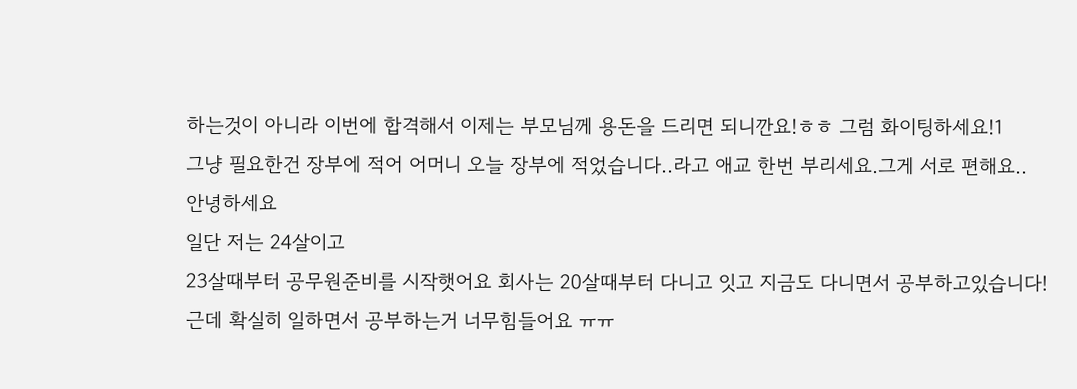하는것이 아니라 이번에 합격해서 이제는 부모님께 용돈을 드리면 되니깐요!ㅎㅎ 그럼 화이팅하세요!1
그냥 필요한건 장부에 적어 어머니 오늘 장부에 적었습니다..라고 애교 한번 부리세요.그게 서로 편해요..
안녕하세요
일단 저는 24살이고
23살때부터 공무원준비를 시작햇어요 회사는 20살때부터 다니고 잇고 지금도 다니면서 공부하고있습니다!
근데 확실히 일하면서 공부하는거 너무힘들어요 ㅠㅠ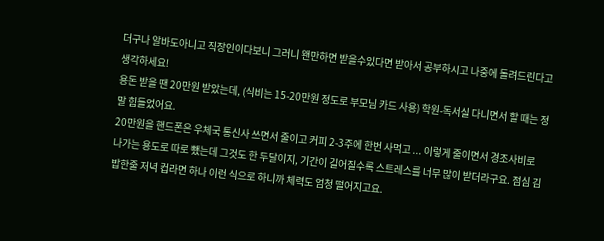더구나 알바도아니고 직장인이다보니 그러니 왠만하면 받을수있다면 받아서 공부하시고 나중에 돌려드린다고 생각하세요!
용돈 받을 땐 20만원 받았는데, (식비는 15-20만원 정도로 부모님 카드 사용) 학원-독서실 다니면서 할 때는 정말 힘들었어요.
20만원을 핸드폰은 우체국 통신사 쓰면서 줄이고 커피 2-3주에 한번 사먹고 ... 이렇게 줄이면서 경조사비로 나가는 용도로 따로 뺐는데 그것도 한 두달이지, 기간이 길어질수록 스트레스를 너무 많이 받더라구요. 점심 김밥한줄 저녁 컵라면 하나 이런 식으로 하니까 체력도 엄청 떨어지고요.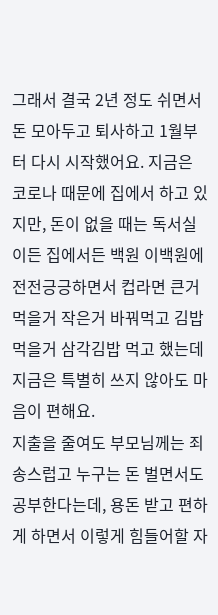그래서 결국 2년 정도 쉬면서 돈 모아두고 퇴사하고 1월부터 다시 시작했어요. 지금은 코로나 때문에 집에서 하고 있지만, 돈이 없을 때는 독서실이든 집에서든 백원 이백원에 전전긍긍하면서 컵라면 큰거 먹을거 작은거 바꿔먹고 김밥 먹을거 삼각김밥 먹고 했는데 지금은 특별히 쓰지 않아도 마음이 편해요.
지출을 줄여도 부모님께는 죄송스럽고 누구는 돈 벌면서도 공부한다는데, 용돈 받고 편하게 하면서 이렇게 힘들어할 자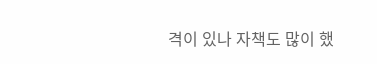격이 있나 자책도 많이 했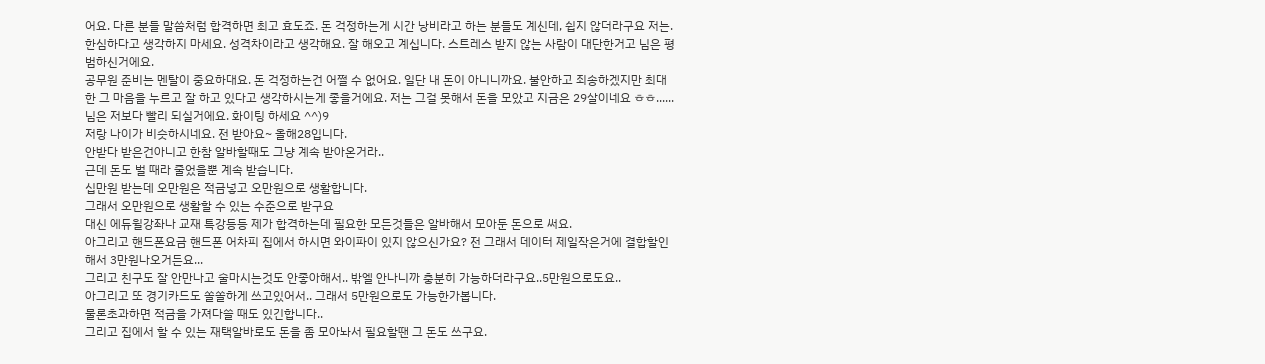어요. 다른 분들 말씀처럼 합격하면 최고 효도죠. 돈 걱정하는게 시간 낭비라고 하는 분들도 계신데, 쉽지 않더라구요 저는. 한심하다고 생각하지 마세요. 성격차이라고 생각해요. 잘 해오고 계십니다. 스트레스 받지 않는 사람이 대단한거고 님은 평범하신거에요.
공무원 준비는 멘탈이 중요하대요. 돈 걱정하는건 어쩔 수 없어요. 일단 내 돈이 아니니까요. 불안하고 죄송하겠지만 최대한 그 마음을 누르고 잘 하고 있다고 생각하시는게 좋을거에요. 저는 그걸 못해서 돈을 모았고 지금은 29살이네요 ㅎㅎ......
님은 저보다 빨리 되실거에요. 화이팅 하세요 ^^)9
저랑 나이가 비슷하시네요. 전 받아요~ 올해28입니다.
안받다 받은건아니고 한참 알바할때도 그냥 계속 받아온거라..
근데 돈도 벌 때라 줄었을뿐 계속 받습니다.
십만원 받는데 오만원은 적금넣고 오만원으로 생활합니다.
그래서 오만원으로 생활할 수 있는 수준으로 받구요
대신 에듀윌강좌나 교재 특강등등 제가 합격하는데 필요한 모든것들은 알바해서 모아둔 돈으로 써요.
아그리고 핸드폰요금 핸드폰 어차피 집에서 하시면 와이파이 있지 않으신가요? 전 그래서 데이터 제일작은거에 결합할인해서 3만원나오거든요...
그리고 친구도 잘 안만나고 술마시는것도 안좋아해서.. 밖엘 안나니까 충분히 가능하더라구요..5만원으로도요..
아그리고 또 경기카드도 쏠쏠하게 쓰고있어서.. 그래서 5만원으로도 가능한가봅니다.
물론초과하면 적금을 가져다쓸 때도 있긴합니다..
그리고 집에서 할 수 있는 재택알바로도 돈을 좀 모아놔서 필요할땐 그 돈도 쓰구요.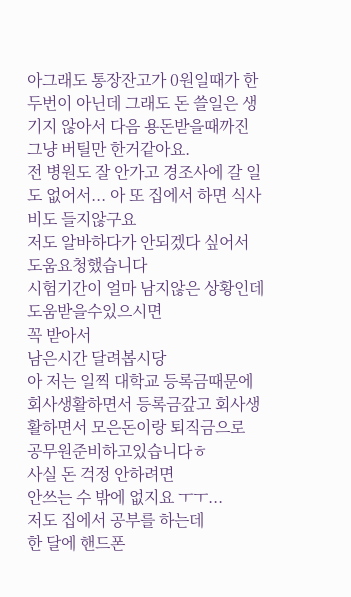아그래도 통장잔고가 0원일때가 한두번이 아닌데 그래도 돈 쓸일은 생기지 않아서 다음 용돈받을때까진 그냥 버틸만 한거같아요.
전 병원도 잘 안가고 경조사에 갈 일도 없어서... 아 또 집에서 하면 식사비도 들지않구요
저도 알바하다가 안되겠다 싶어서 도움요청했습니다
시험기간이 얼마 남지않은 상황인데
도움받을수있으시면
꼭 받아서
남은시간 달려봅시당
아 저는 일찍 대학교 등록금때문에 회사생활하면서 등록금갚고 회사생활하면서 모은돈이랑 퇴직금으로
공무원준비하고있습니다ㅎ
사실 돈 걱정 안하려면
안쓰는 수 밖에 없지요 ㅜㅜ...
저도 집에서 공부를 하는데
한 달에 핸드폰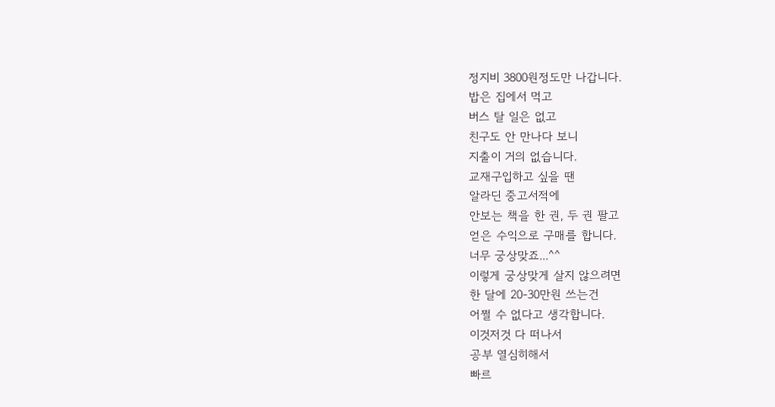정지비 3800원정도만 나갑니다.
밥은 집에서 먹고
버스 탈 일은 없고
친구도 안 만나다 보니
지출이 거의 없습니다.
교재구입하고 싶을 땐
알라딘 중고서적에
안보는 책을 한 권, 두 권 팔고
얻은 수익으로 구매를 합니다.
너무 궁상맞죠...^^
이렇게 궁상맞게 살지 않으려면
한 달에 20-30만원 쓰는건
어쩔 수 없다고 생각합니다.
이것저것 다 떠나서
공부 열심히해서
빠르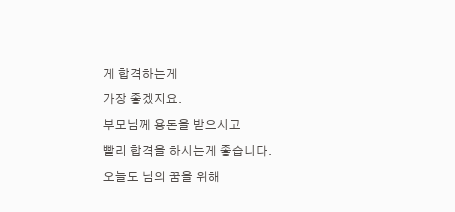게 합격하는게
가장 좋겠지요.
부모님께 용돈을 받으시고
빨리 합격을 하시는게 좋습니다.
오늘도 님의 꿈을 위해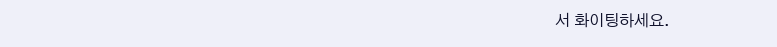서 화이팅하세요.